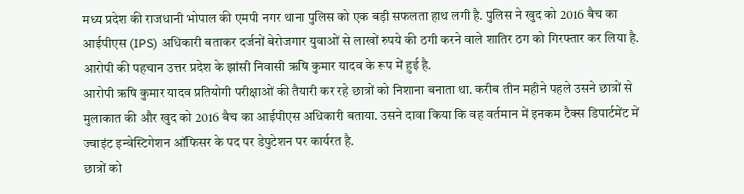मध्य प्रदेश की राजधानी भोपाल की एमपी नगर थाना पुलिस को एक बड़ी सफलता हाथ लगी है. पुलिस ने खुद को 2016 बैच का आईपीएस (IPS) अधिकारी बताकर दर्जनों बेरोजगार युवाओं से लाखों रुपये की ठगी करने वाले शातिर ठग को गिरफ्तार कर लिया है. आरोपी की पहचान उत्तर प्रदेश के झांसी निवासी ऋषि कुमार यादव के रूप में हुई है.
आरोपी ऋषि कुमार यादव प्रतियोगी परीक्षाओं की तैयारी कर रहे छात्रों को निशाना बनाता था. करीब तीन महीने पहले उसने छात्रों से मुलाकात की और खुद को 2016 बैच का आईपीएस अधिकारी बताया. उसने दावा किया कि वह वर्तमान में इनकम टैक्स डिपार्टमेंट में ज्वाइंट इन्वेस्टिगेशन ऑफिसर के पद पर डेपुटेशन पर कार्यरत है.
छात्रों को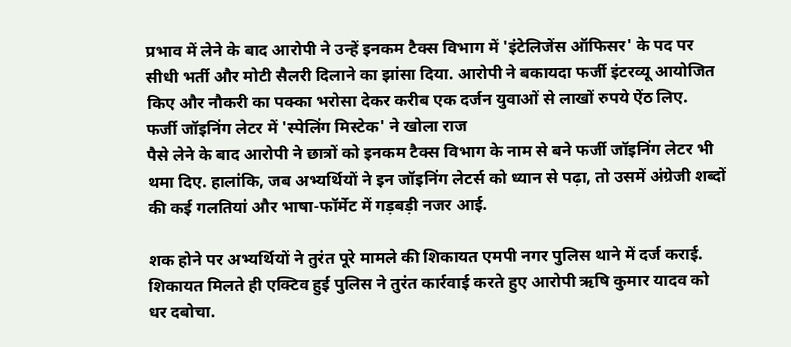प्रभाव में लेने के बाद आरोपी ने उन्हें इनकम टैक्स विभाग में 'इंटेलिजेंस ऑफिसर' के पद पर सीधी भर्ती और मोटी सैलरी दिलाने का झांसा दिया. आरोपी ने बकायदा फर्जी इंटरव्यू आयोजित किए और नौकरी का पक्का भरोसा देकर करीब एक दर्जन युवाओं से लाखों रुपये ऐंठ लिए.
फर्जी जॉइनिंग लेटर में 'स्पेलिंग मिस्टेक' ने खोला राज
पैसे लेने के बाद आरोपी ने छात्रों को इनकम टैक्स विभाग के नाम से बने फर्जी जॉइनिंग लेटर भी थमा दिए. हालांकि, जब अभ्यर्थियों ने इन जॉइनिंग लेटर्स को ध्यान से पढ़ा, तो उसमें अंग्रेजी शब्दों की कई गलतियां और भाषा-फॉर्मेट में गड़बड़ी नजर आई.

शक होने पर अभ्यर्थियों ने तुरंत पूरे मामले की शिकायत एमपी नगर पुलिस थाने में दर्ज कराई. शिकायत मिलते ही एक्टिव हुई पुलिस ने तुरंत कार्रवाई करते हुए आरोपी ऋषि कुमार यादव को धर दबोचा.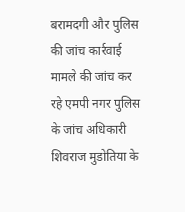बरामदगी और पुलिस की जांच कार्रवाई
मामले की जांच कर रहे एमपी नगर पुलिस के जांच अधिकारी शिवराज मुडोतिया के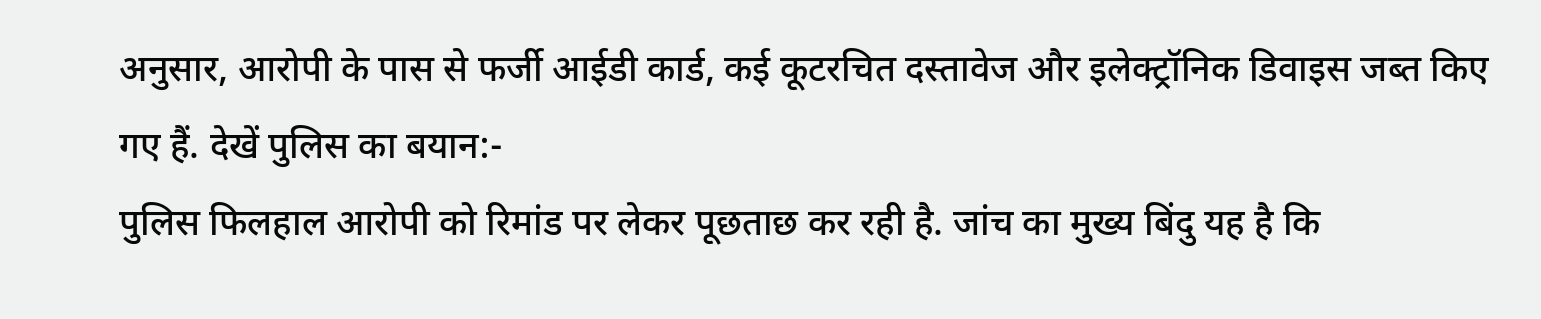अनुसार, आरोपी के पास से फर्जी आईडी कार्ड, कई कूटरचित दस्तावेज और इलेक्ट्रॉनिक डिवाइस जब्त किए गए हैं. देखें पुलिस का बयान:-
पुलिस फिलहाल आरोपी को रिमांड पर लेकर पूछताछ कर रही है. जांच का मुख्य बिंदु यह है कि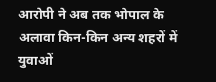आरोपी ने अब तक भोपाल के अलावा किन-किन अन्य शहरों में युवाओं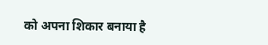को अपना शिकार बनाया है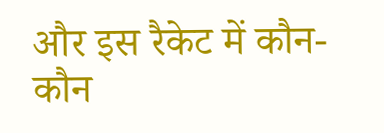और इस रैकेट में कौन-कौन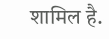शामिल है.